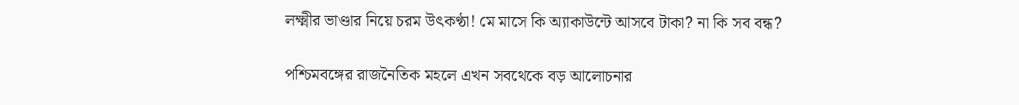লক্ষ্মীর ভাণ্ডার নিয়ে চরম উৎকণ্ঠা! মে মাসে কি অ্যাকাউন্টে আসবে টাকা? না কি সব বন্ধ?

পশ্চিমবঙ্গের রাজনৈতিক মহলে এখন সবথেকে বড় আলোচনার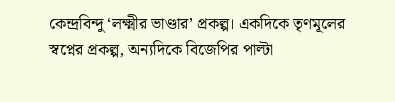কেন্দ্রবিন্দু ‘লক্ষ্মীর ভাণ্ডার’ প্রকল্প। একদিকে তৃণমূলের স্বপ্নের প্রকল্প, অন্যদিকে বিজেপির পাল্টা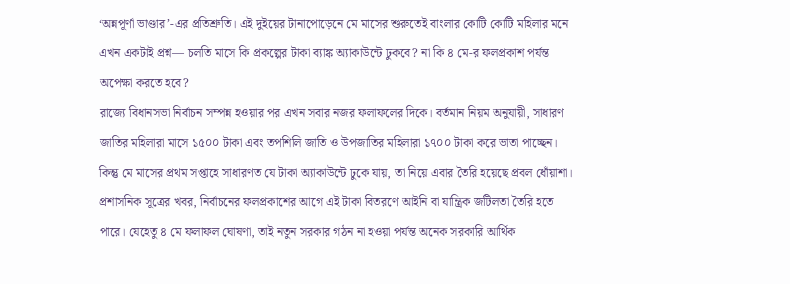‘অন্নপূর্ণা ভাণ্ডার’-এর প্রতিশ্রুতি। এই দুইয়ের টানাপোড়েনে মে মাসের শুরুতেই বাংলার কোটি কোটি মহিলার মনে এখন একটাই প্রশ্ন— চলতি মাসে কি প্রকল্পের টাকা ব্যাঙ্ক অ্যাকাউন্টে ঢুকবে? না কি ৪ মে-র ফলপ্রকাশ পর্যন্ত অপেক্ষা করতে হবে?
রাজ্যে বিধানসভা নির্বাচন সম্পন্ন হওয়ার পর এখন সবার নজর ফলাফলের দিকে। বর্তমান নিয়ম অনুযায়ী, সাধারণ জাতির মহিলারা মাসে ১৫০০ টাকা এবং তপশিলি জাতি ও উপজাতির মহিলারা ১৭০০ টাকা করে ভাতা পাচ্ছেন। কিন্তু মে মাসের প্রথম সপ্তাহে সাধারণত যে টাকা অ্যাকাউন্টে ঢুকে যায়, তা নিয়ে এবার তৈরি হয়েছে প্রবল ধোঁয়াশা। প্রশাসনিক সূত্রের খবর, নির্বাচনের ফলপ্রকাশের আগে এই টাকা বিতরণে আইনি বা যান্ত্রিক জটিলতা তৈরি হতে পারে। যেহেতু ৪ মে ফলাফল ঘোষণা, তাই নতুন সরকার গঠন না হওয়া পর্যন্ত অনেক সরকারি আর্থিক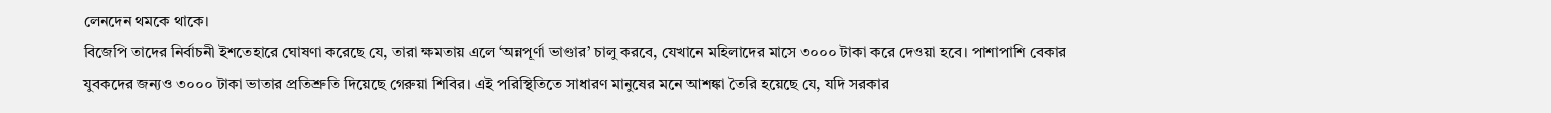লেনদেন থমকে থাকে।
বিজেপি তাদের নির্বাচনী ইশতেহারে ঘোষণা করেছে যে, তারা ক্ষমতায় এলে ‘অন্নপূর্ণা ভাণ্ডার’ চালু করবে, যেখানে মহিলাদের মাসে ৩০০০ টাকা করে দেওয়া হবে। পাশাপাশি বেকার যুবকদের জন্যও ৩০০০ টাকা ভাতার প্রতিশ্রুতি দিয়েছে গেরুয়া শিবির। এই পরিস্থিতিতে সাধারণ মানুষের মনে আশঙ্কা তৈরি হয়েছে যে, যদি সরকার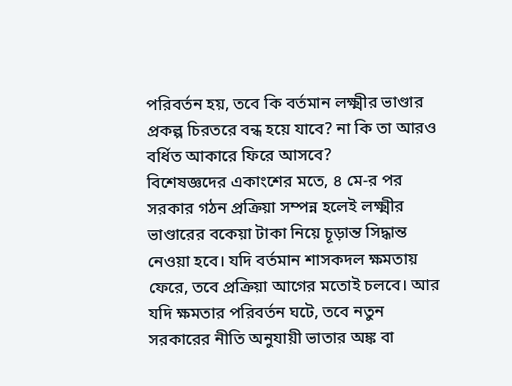পরিবর্তন হয়, তবে কি বর্তমান লক্ষ্মীর ভাণ্ডার প্রকল্প চিরতরে বন্ধ হয়ে যাবে? না কি তা আরও বর্ধিত আকারে ফিরে আসবে?
বিশেষজ্ঞদের একাংশের মতে, ৪ মে-র পর সরকার গঠন প্রক্রিয়া সম্পন্ন হলেই লক্ষ্মীর ভাণ্ডারের বকেয়া টাকা নিয়ে চূড়ান্ত সিদ্ধান্ত নেওয়া হবে। যদি বর্তমান শাসকদল ক্ষমতায় ফেরে, তবে প্রক্রিয়া আগের মতোই চলবে। আর যদি ক্ষমতার পরিবর্তন ঘটে, তবে নতুন সরকারের নীতি অনুযায়ী ভাতার অঙ্ক বা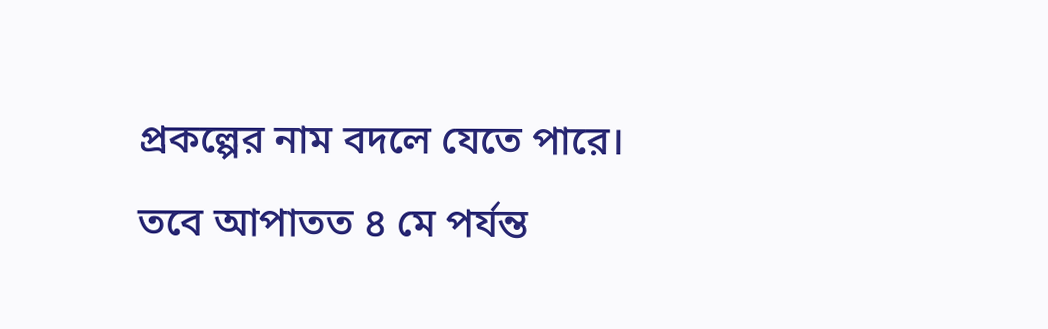প্রকল্পের নাম বদলে যেতে পারে। তবে আপাতত ৪ মে পর্যন্ত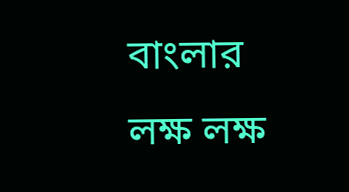বাংলার লক্ষ লক্ষ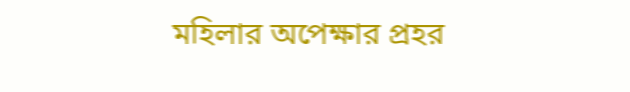মহিলার অপেক্ষার প্রহর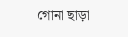গোনা ছাড়া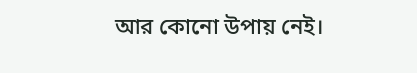আর কোনো উপায় নেই।